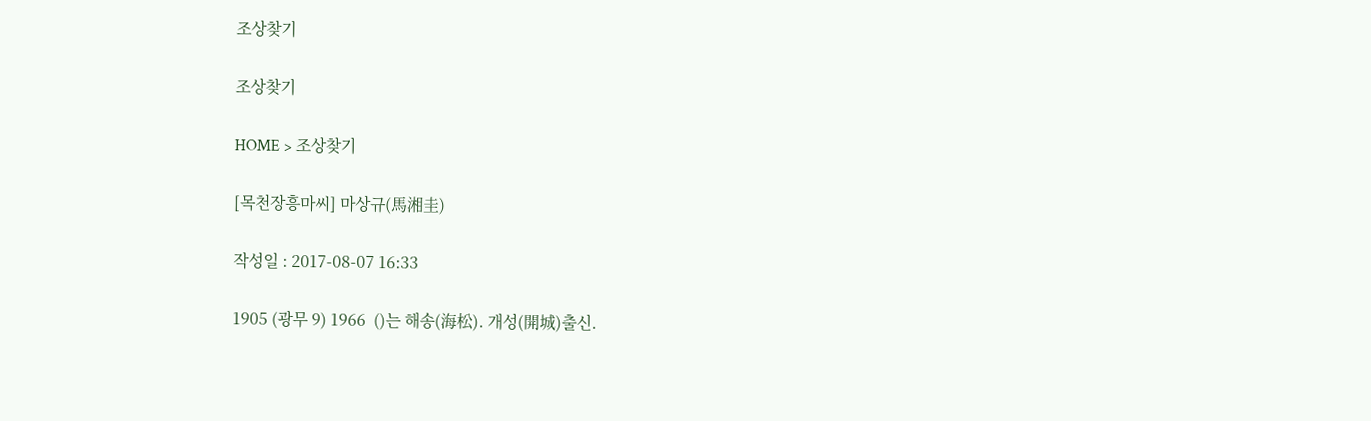조상찾기

조상찾기

HOME > 조상찾기

[목천장흥마씨] 마상규(馬湘圭)

작성일 : 2017-08-07 16:33

1905 (광무 9) 1966  ()는 해송(海松). 개성(開城)출신.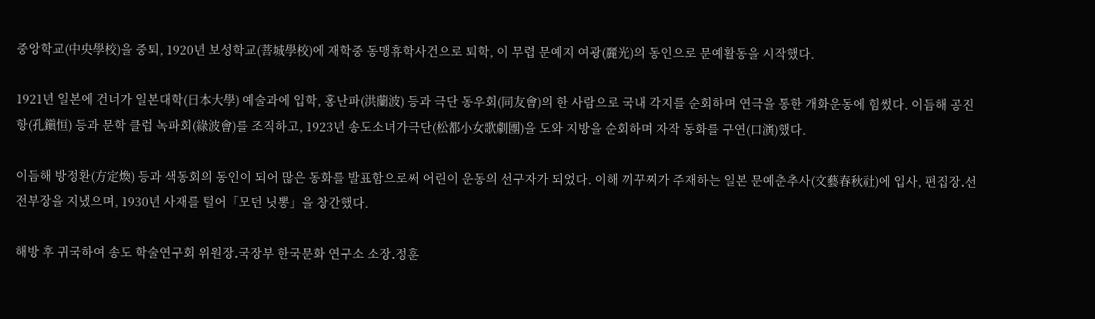중앙학교(中央學校)을 중퇴, 1920년 보성학교(菩城學校)에 재학중 동맹휴학사건으로 퇴학, 이 무렵 문예지 여광(麗光)의 동인으로 문예활동을 시작했다.

1921년 일본에 건너가 일본대학(日本大學) 예술과에 입학, 홍난파(洪蘭波) 등과 극단 동우회(同友會)의 한 사람으로 국내 각지를 순회하며 연극을 통한 개화운동에 힘썼다. 이듬해 공진항(孔鎭恒) 등과 문학 클럽 녹파회(綠波會)를 조직하고, 1923년 송도소녀가극단(松都小女歌劇團)을 도와 지방을 순회하며 자작 동화를 구연(口演)했다.

이듬해 방정환(方定煥) 등과 색동회의 동인이 되어 많은 동화를 발표함으로써 어린이 운동의 선구자가 되었다. 이해 끼꾸찌가 주재하는 일본 문예춘추사(文藝春秋社)에 입사, 편집장․선전부장을 지냈으며, 1930년 사재를 털어「모던 닛뽕」을 창간했다.

해방 후 귀국하여 송도 학술연구회 위원장․국장부 한국문화 연구소 소장․정훈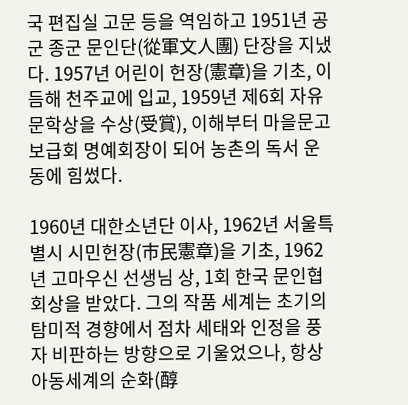국 편집실 고문 등을 역임하고 1951년 공군 종군 문인단(從軍文人團) 단장을 지냈다. 1957년 어린이 헌장(憲章)을 기초, 이듬해 천주교에 입교, 1959년 제6회 자유문학상을 수상(受賞), 이해부터 마을문고 보급회 명예회장이 되어 농촌의 독서 운동에 힘썼다.

1960년 대한소년단 이사, 1962년 서울특별시 시민헌장(市民憲章)을 기초, 1962년 고마우신 선생님 상, 1회 한국 문인협회상을 받았다. 그의 작품 세계는 초기의 탐미적 경향에서 점차 세태와 인정을 풍자 비판하는 방향으로 기울었으나, 항상 아동세계의 순화(醇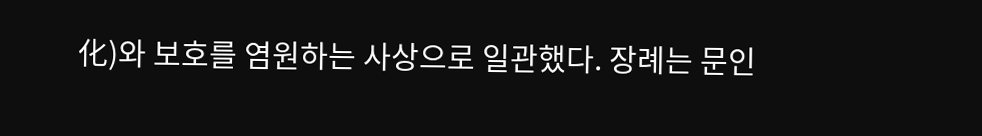化)와 보호를 염원하는 사상으로 일관했다. 장례는 문인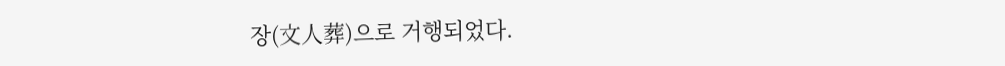장(文人葬)으로 거행되었다.